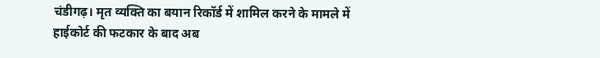चंडीगढ़। मृत व्यक्ति का बयान रिकॉर्ड में शामिल करने के मामले में हाईकोर्ट की फटकार के बाद अब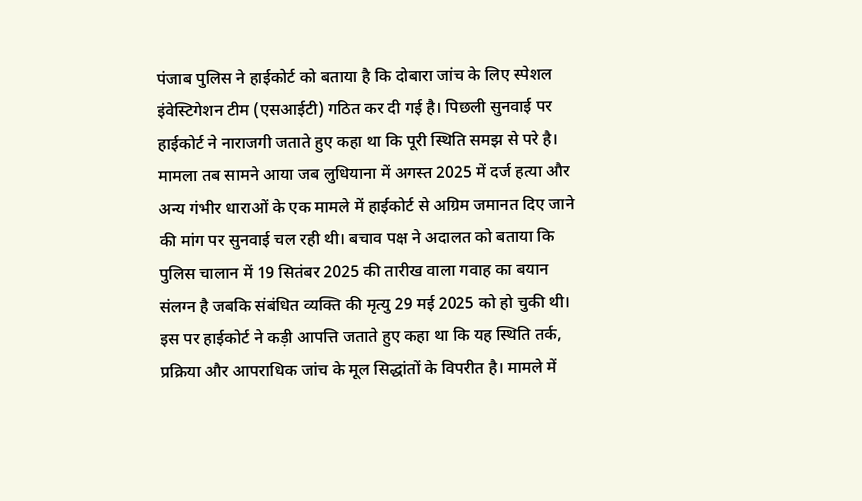पंजाब पुलिस ने हाईकोर्ट को बताया है कि दोबारा जांच के लिए स्पेशल इंवेस्टिगेशन टीम (एसआईटी) गठित कर दी गई है। पिछली सुनवाई पर हाईकोर्ट ने नाराजगी जताते हुए कहा था कि पूरी स्थिति समझ से परे है।
मामला तब सामने आया जब लुधियाना में अगस्त 2025 में दर्ज हत्या और अन्य गंभीर धाराओं के एक मामले में हाईकोर्ट से अग्रिम जमानत दिए जाने की मांग पर सुनवाई चल रही थी। बचाव पक्ष ने अदालत को बताया कि पुलिस चालान में 19 सितंबर 2025 की तारीख वाला गवाह का बयान संलग्न है जबकि संबंधित व्यक्ति की मृत्यु 29 मई 2025 को हो चुकी थी।
इस पर हाईकोर्ट ने कड़ी आपत्ति जताते हुए कहा था कि यह स्थिति तर्क, प्रक्रिया और आपराधिक जांच के मूल सिद्धांतों के विपरीत है। मामले में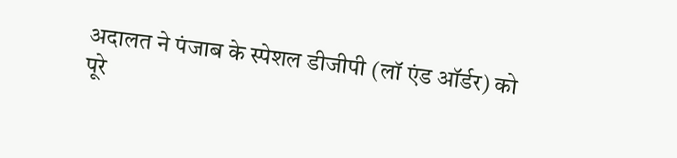अदालत ने पंजाब के स्पेशल डीजीपी (लॉ एंड ऑर्डर) को पूरे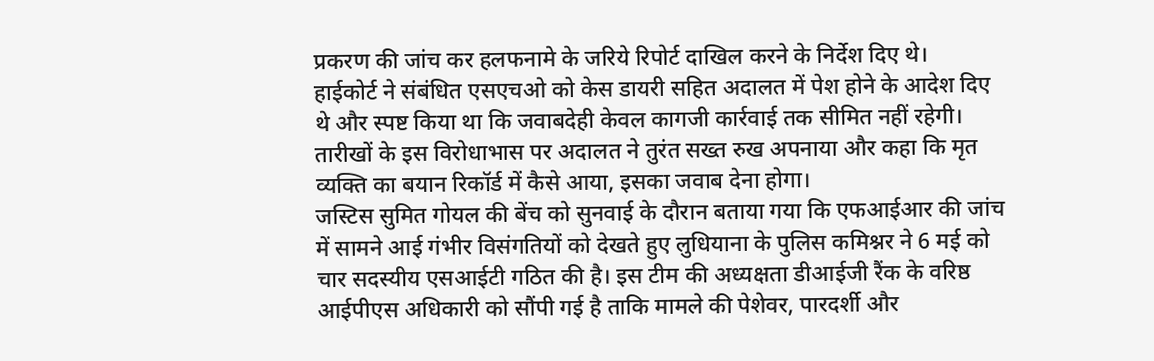प्रकरण की जांच कर हलफनामे के जरिये रिपोर्ट दाखिल करने के निर्देश दिए थे।
हाईकोर्ट ने संबंधित एसएचओ को केस डायरी सहित अदालत में पेश होने के आदेश दिए थे और स्पष्ट किया था कि जवाबदेही केवल कागजी कार्रवाई तक सीमित नहीं रहेगी। तारीखों के इस विरोधाभास पर अदालत ने तुरंत सख्त रुख अपनाया और कहा कि मृत व्यक्ति का बयान रिकॉर्ड में कैसे आया, इसका जवाब देना होगा।
जस्टिस सुमित गोयल की बेंच को सुनवाई के दौरान बताया गया कि एफआईआर की जांच में सामने आई गंभीर विसंगतियों को देखते हुए लुधियाना के पुलिस कमिश्नर ने 6 मई को चार सदस्यीय एसआईटी गठित की है। इस टीम की अध्यक्षता डीआईजी रैंक के वरिष्ठ आईपीएस अधिकारी को सौंपी गई है ताकि मामले की पेशेवर, पारदर्शी और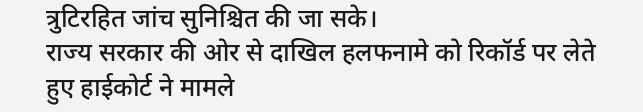त्रुटिरहित जांच सुनिश्चित की जा सके।
राज्य सरकार की ओर से दाखिल हलफनामे को रिकॉर्ड पर लेते हुए हाईकोर्ट ने मामले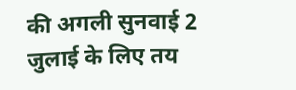की अगली सुनवाई 2 जुलाई के लिए तय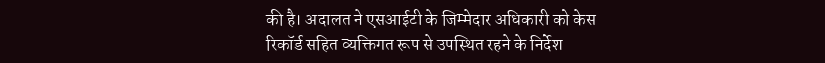की है। अदालत ने एसआईटी के जिम्मेदार अधिकारी को केस रिकॉर्ड सहित व्यक्तिगत रूप से उपस्थित रहने के निर्देश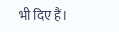भी दिए हैं।